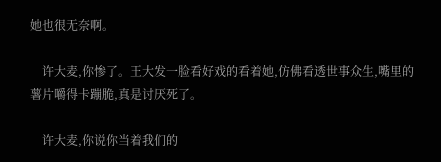她也很无奈啊。

    许大麦,你惨了。王大发一脸看好戏的看着她,仿佛看透世事众生,嘴里的薯片嚼得卡蹦脆,真是讨厌死了。

    许大麦,你说你当着我们的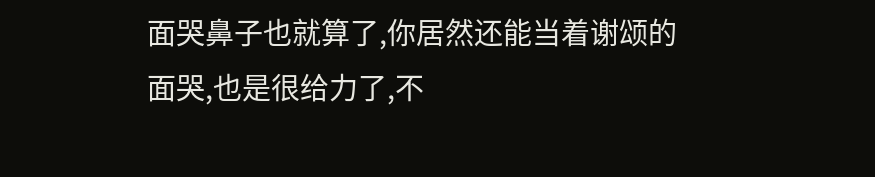面哭鼻子也就算了,你居然还能当着谢颂的面哭,也是很给力了,不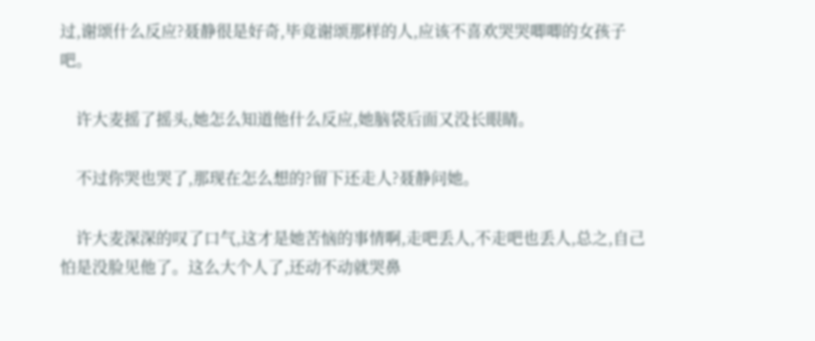过,谢颂什么反应?聂静很是好奇,毕竟谢颂那样的人,应该不喜欢哭哭唧唧的女孩子吧。

    许大麦摇了摇头,她怎么知道他什么反应,她脑袋后面又没长眼睛。

    不过你哭也哭了,那现在怎么想的?留下还走人?聂静问她。

    许大麦深深的叹了口气,这才是她苦恼的事情啊,走吧丢人,不走吧也丢人,总之,自己怕是没脸见他了。这么大个人了,还动不动就哭鼻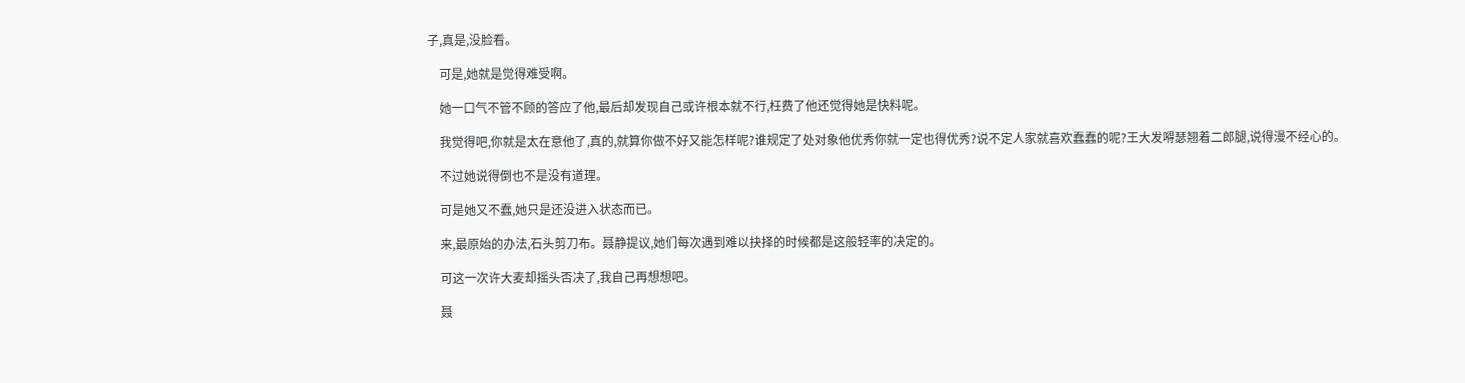子,真是,没脸看。

    可是,她就是觉得难受啊。

    她一口气不管不顾的答应了他,最后却发现自己或许根本就不行,枉费了他还觉得她是快料呢。

    我觉得吧,你就是太在意他了,真的,就算你做不好又能怎样呢?谁规定了处对象他优秀你就一定也得优秀?说不定人家就喜欢蠢蠢的呢?王大发嘚瑟翘着二郎腿,说得漫不经心的。

    不过她说得倒也不是没有道理。

    可是她又不蠢,她只是还没进入状态而已。

    来,最原始的办法,石头剪刀布。聂静提议,她们每次遇到难以抉择的时候都是这般轻率的决定的。

    可这一次许大麦却摇头否决了,我自己再想想吧。

    聂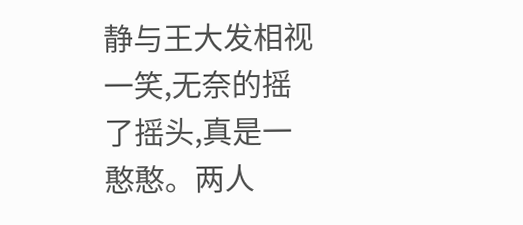静与王大发相视一笑,无奈的摇了摇头,真是一憨憨。两人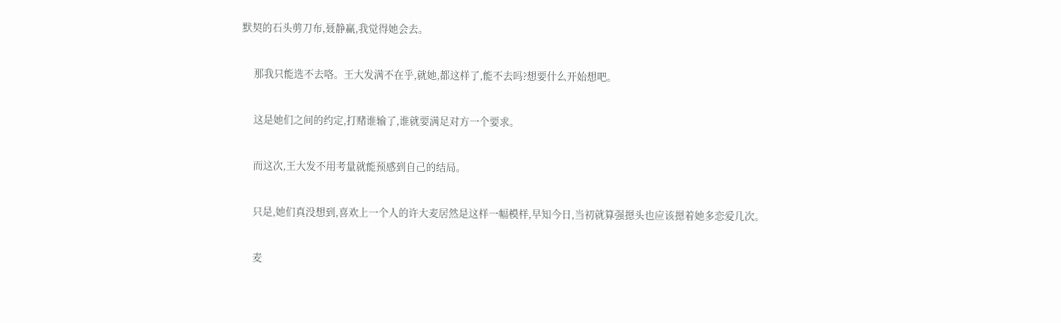默契的石头剪刀布,聂静赢,我觉得她会去。

    那我只能选不去咯。王大发满不在乎,就她,都这样了,能不去吗?想要什么开始想吧。

    这是她们之间的约定,打赌谁输了,谁就要满足对方一个要求。

    而这次,王大发不用考量就能预感到自己的结局。

    只是,她们真没想到,喜欢上一个人的许大麦居然是这样一幅模样,早知今日,当初就算强摁头也应该摁着她多恋爱几次。

    麦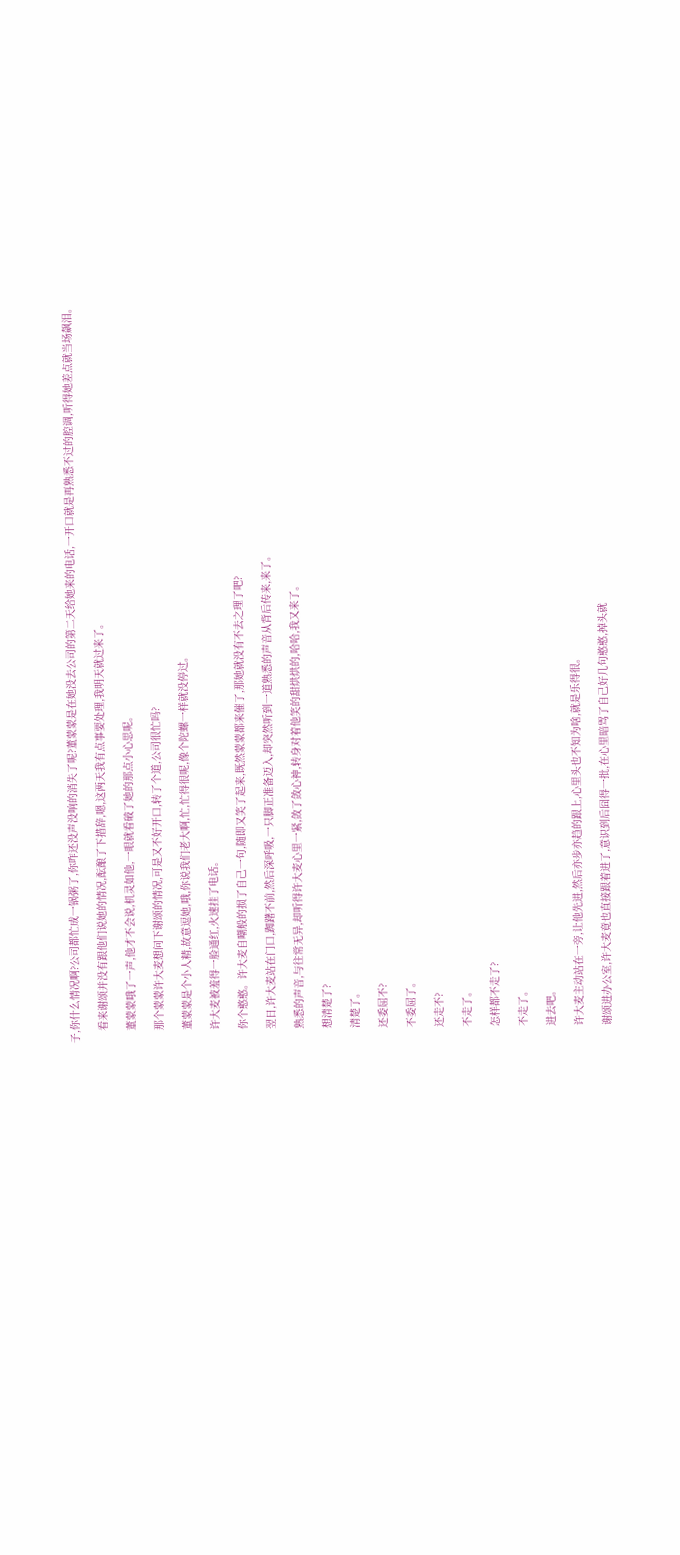子,你什么情况啊?公司都忙成一锅粥了,你咋还没声没响的消失了呢?董蒙蒙是在她没去公司的第二天给她来的电话,一开口就是再熟悉不过的腔调,听得她差点就当场飙泪。

    看来谢颂并没有跟他们说她的情况,酝酿了下措辞,嗯,这两天我有点事要处理,我明天就过来了。

    董蒙蒙哦了一声,他才不会说,机灵如他,一眼就看破了她的那点小心思呢。

    那个蒙蒙许大麦想问下谢颂的情况,可是又不好开口,转了个道,公司很忙吗?

    董蒙蒙是个小人精,故意逗她,哦,你说我们老大啊,忙,忙得很呢,像个陀螺一样就没停过。

    许大麦被羞得一脸通红,火速挂了电话。

    你个憨憨。许大麦自嘲般的损了自己一句,随即又笑了起来,既然蒙蒙都来催了,那她就没有不去之理了吧?

    翌日,许大麦站在门口,踟躇不前,然后深呼吸,一只脚正准备迈入,却突然听到一道熟悉的声音从背后传来,来了。

    熟悉的声音,与往常无异,却听得许大麦心里一紧,敛了敛心神,转身对着他笑的甜烘烘的,哈哈,我又来了。

    想清楚了?

    清楚了。

    还委屈不?

    不委屈了。

    还走不?

    不走了。

    怎样都不走了?

    不走了。

    进去吧。

    许大麦主动站在一旁,让他先进,然后亦步亦趋的跟上,心里头也不知为啥,就是乐得很。

    谢颂进办公室,许大麦竟也直接跟着进了,意识到后囧得一批,在心里暗骂了自己好几句憨憨,掉头就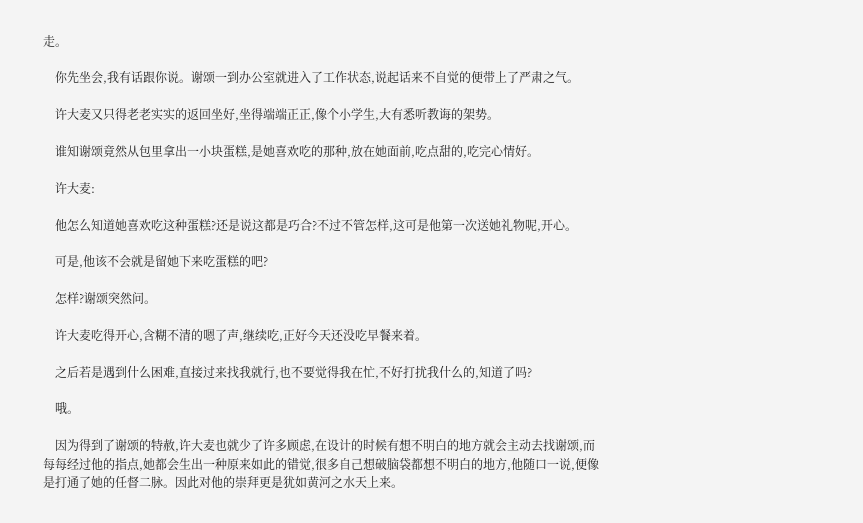走。

    你先坐会,我有话跟你说。谢颂一到办公室就进入了工作状态,说起话来不自觉的便带上了严肃之气。

    许大麦又只得老老实实的返回坐好,坐得端端正正,像个小学生,大有悉听教诲的架势。

    谁知谢颂竟然从包里拿出一小块蛋糕,是她喜欢吃的那种,放在她面前,吃点甜的,吃完心情好。

    许大麦:

    他怎么知道她喜欢吃这种蛋糕?还是说这都是巧合?不过不管怎样,这可是他第一次送她礼物呢,开心。

    可是,他该不会就是留她下来吃蛋糕的吧?

    怎样?谢颂突然问。

    许大麦吃得开心,含糊不清的嗯了声,继续吃,正好今天还没吃早餐来着。

    之后若是遇到什么困难,直接过来找我就行,也不要觉得我在忙,不好打扰我什么的,知道了吗?

    哦。

    因为得到了谢颂的特赦,许大麦也就少了许多顾虑,在设计的时候有想不明白的地方就会主动去找谢颂,而每每经过他的指点,她都会生出一种原来如此的错觉,很多自己想破脑袋都想不明白的地方,他随口一说,便像是打通了她的任督二脉。因此对他的崇拜更是犹如黄河之水天上来。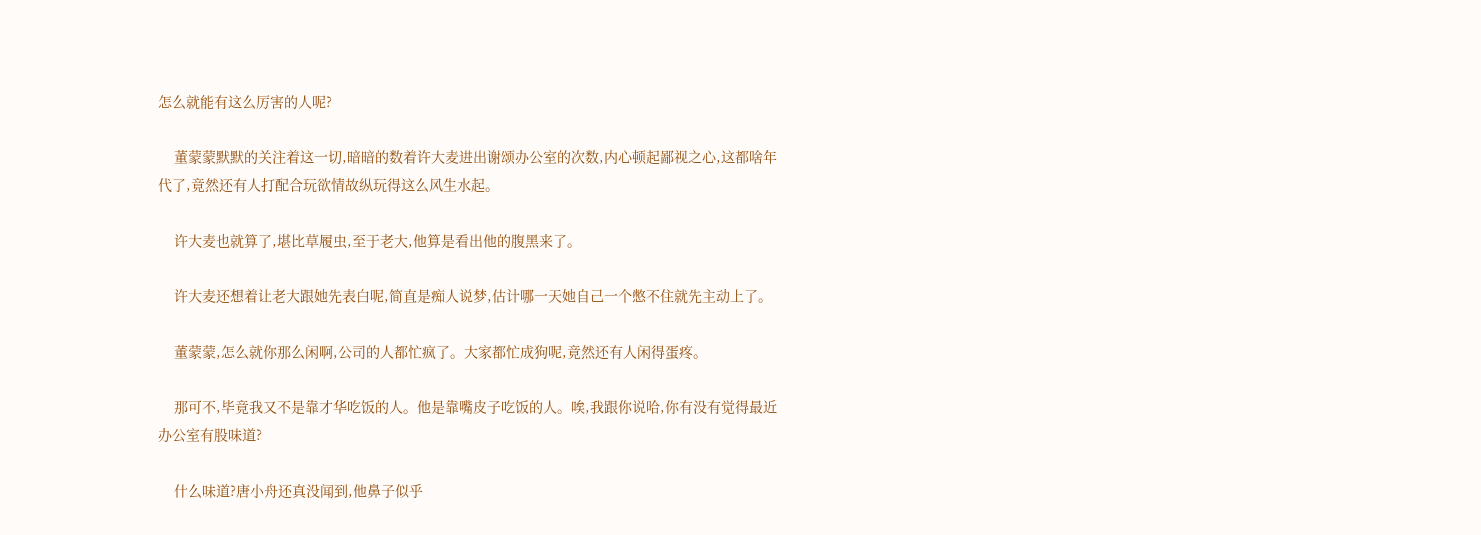怎么就能有这么厉害的人呢?

    董蒙蒙默默的关注着这一切,暗暗的数着许大麦进出谢颂办公室的次数,内心顿起鄙视之心,这都啥年代了,竟然还有人打配合玩欲情故纵玩得这么风生水起。

    许大麦也就算了,堪比草履虫,至于老大,他算是看出他的腹黑来了。

    许大麦还想着让老大跟她先表白呢,简直是痴人说梦,估计哪一天她自己一个憋不住就先主动上了。

    董蒙蒙,怎么就你那么闲啊,公司的人都忙疯了。大家都忙成狗呢,竟然还有人闲得蛋疼。

    那可不,毕竟我又不是靠才华吃饭的人。他是靠嘴皮子吃饭的人。唉,我跟你说哈,你有没有觉得最近办公室有股味道?

    什么味道?唐小舟还真没闻到,他鼻子似乎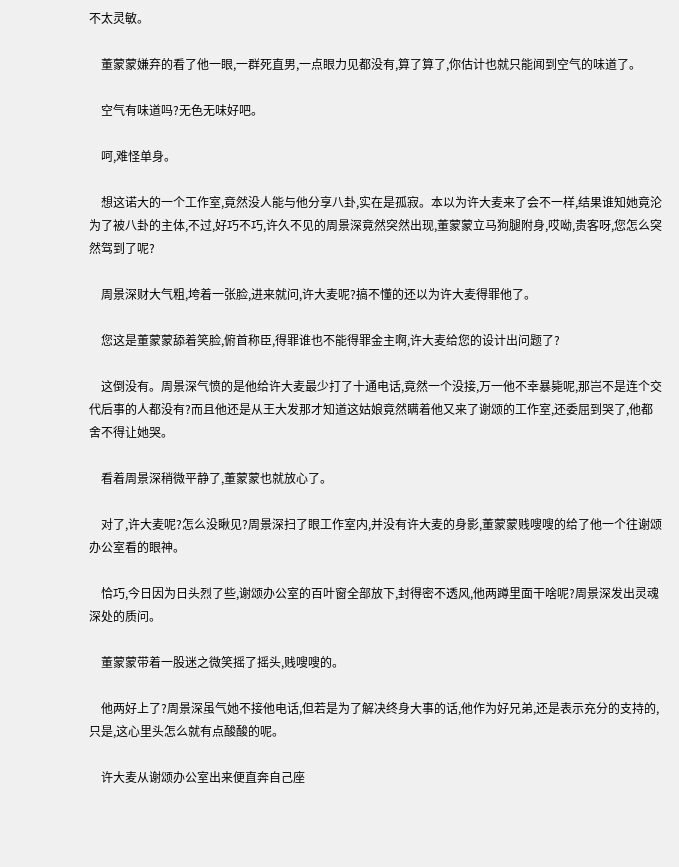不太灵敏。

    董蒙蒙嫌弃的看了他一眼,一群死直男,一点眼力见都没有,算了算了,你估计也就只能闻到空气的味道了。

    空气有味道吗?无色无味好吧。

    呵,难怪单身。

    想这诺大的一个工作室,竟然没人能与他分享八卦,实在是孤寂。本以为许大麦来了会不一样,结果谁知她竟沦为了被八卦的主体,不过,好巧不巧,许久不见的周景深竟然突然出现,董蒙蒙立马狗腿附身,哎呦,贵客呀,您怎么突然驾到了呢?

    周景深财大气粗,垮着一张脸,进来就问,许大麦呢?搞不懂的还以为许大麦得罪他了。

    您这是董蒙蒙舔着笑脸,俯首称臣,得罪谁也不能得罪金主啊,许大麦给您的设计出问题了?

    这倒没有。周景深气愤的是他给许大麦最少打了十通电话,竟然一个没接,万一他不幸暴毙呢,那岂不是连个交代后事的人都没有?而且他还是从王大发那才知道这姑娘竟然瞒着他又来了谢颂的工作室,还委屈到哭了,他都舍不得让她哭。

    看着周景深稍微平静了,董蒙蒙也就放心了。

    对了,许大麦呢?怎么没瞅见?周景深扫了眼工作室内,并没有许大麦的身影,董蒙蒙贱嗖嗖的给了他一个往谢颂办公室看的眼神。

    恰巧,今日因为日头烈了些,谢颂办公室的百叶窗全部放下,封得密不透风,他两蹲里面干啥呢?周景深发出灵魂深处的质问。

    董蒙蒙带着一股迷之微笑摇了摇头,贱嗖嗖的。

    他两好上了?周景深虽气她不接他电话,但若是为了解决终身大事的话,他作为好兄弟,还是表示充分的支持的,只是,这心里头怎么就有点酸酸的呢。

    许大麦从谢颂办公室出来便直奔自己座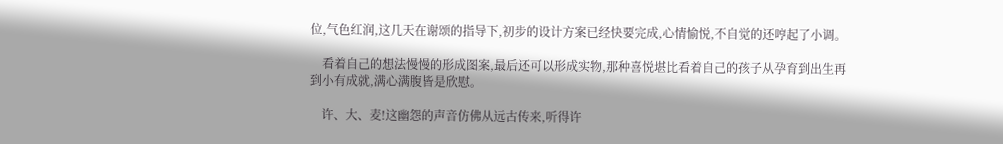位,气色红润,这几天在谢颂的指导下,初步的设计方案已经快要完成,心情愉悦,不自觉的还哼起了小调。

    看着自己的想法慢慢的形成图案,最后还可以形成实物,那种喜悦堪比看着自己的孩子从孕育到出生再到小有成就,满心满腹皆是欣慰。

    许、大、麦!这幽怨的声音仿佛从远古传来,听得许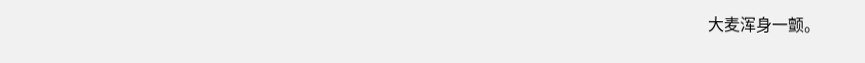大麦浑身一颤。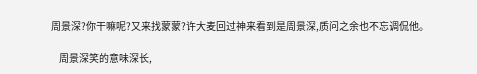周景深?你干嘛呢?又来找蒙蒙?许大麦回过神来看到是周景深,质问之余也不忘调侃他。

    周景深笑的意味深长,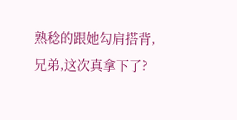熟稔的跟她勾肩搭背,兄弟,这次真拿下了?